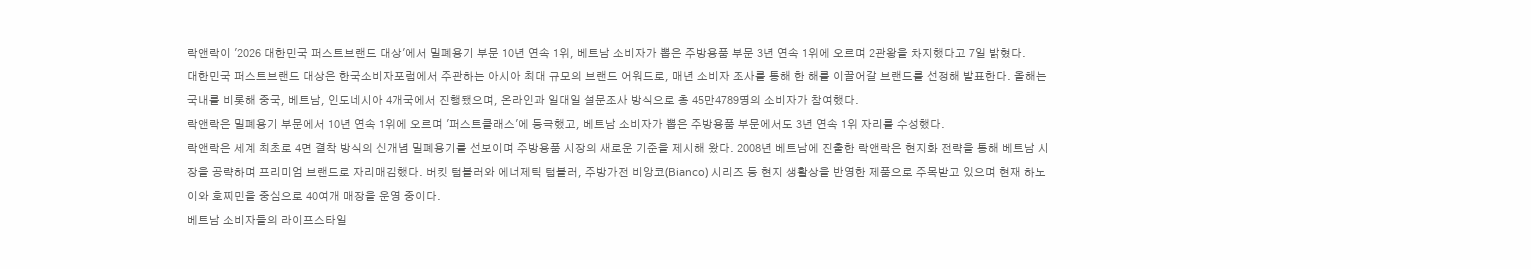락앤락이 '2026 대한민국 퍼스트브랜드 대상'에서 밀폐용기 부문 10년 연속 1위, 베트남 소비자가 뽑은 주방용품 부문 3년 연속 1위에 오르며 2관왕을 차지했다고 7일 밝혔다.
대한민국 퍼스트브랜드 대상은 한국소비자포럼에서 주관하는 아시아 최대 규모의 브랜드 어워드로, 매년 소비자 조사를 통해 한 해를 이끌어갈 브랜드를 선정해 발표한다. 올해는 국내를 비롯해 중국, 베트남, 인도네시아 4개국에서 진행됐으며, 온라인과 일대일 설문조사 방식으로 총 45만4789명의 소비자가 참여했다.
락앤락은 밀폐용기 부문에서 10년 연속 1위에 오르며 '퍼스트클래스'에 등극했고, 베트남 소비자가 뽑은 주방용품 부문에서도 3년 연속 1위 자리를 수성했다.
락앤락은 세계 최초로 4면 결착 방식의 신개념 밀폐용기를 선보이며 주방용품 시장의 새로운 기준을 제시해 왔다. 2008년 베트남에 진출한 락앤락은 현지화 전략을 통해 베트남 시장을 공략하며 프리미엄 브랜드로 자리매김했다. 버킷 텀블러와 에너제틱 텀블러, 주방가전 비앙코(Bianco) 시리즈 등 현지 생활상을 반영한 제품으로 주목받고 있으며 현재 하노이와 호찌민을 중심으로 40여개 매장을 운영 중이다.
베트남 소비자들의 라이프스타일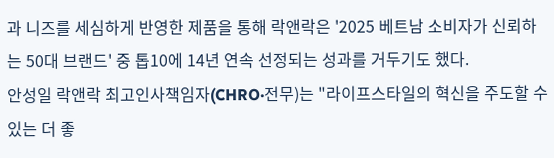과 니즈를 세심하게 반영한 제품을 통해 락앤락은 '2025 베트남 소비자가 신뢰하는 50대 브랜드' 중 톱10에 14년 연속 선정되는 성과를 거두기도 했다.
안성일 락앤락 최고인사책임자(CHRO·전무)는 "라이프스타일의 혁신을 주도할 수 있는 더 좋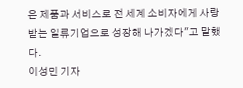은 제품과 서비스로 전 세계 소비자에게 사랑받는 일류기업으로 성장해 나가겠다"고 말했다.
이성민 기자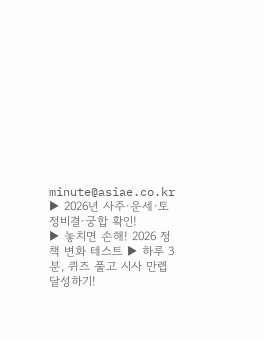minute@asiae.co.kr
▶ 2026년 사주·운세·토정비결·궁합 확인!
▶ 놓치면 손해! 2026 정책 변화 테스트 ▶ 하루 3분, 퀴즈 풀고 시사 만렙 달성하기!